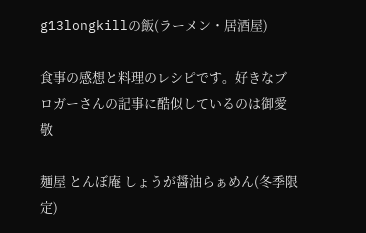g13longkillの飯(ラーメン・居酒屋)

食事の感想と料理のレシピです。好きなブロガーさんの記事に酷似しているのは御愛敬

麺屋 とんぼ庵 しょうが醤油らぁめん(冬季限定)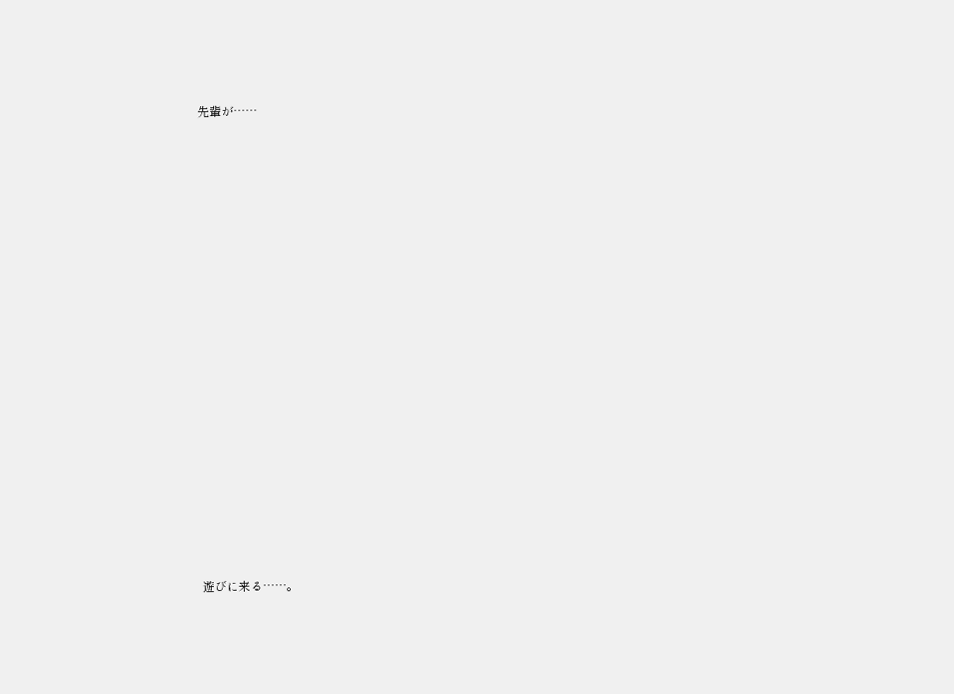先輩が⋯⋯























遊びに来る⋯⋯。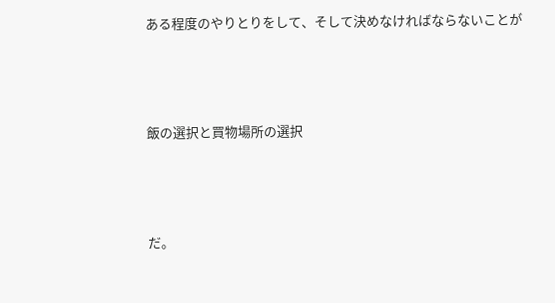ある程度のやりとりをして、そして決めなければならないことが



飯の選択と買物場所の選択



だ。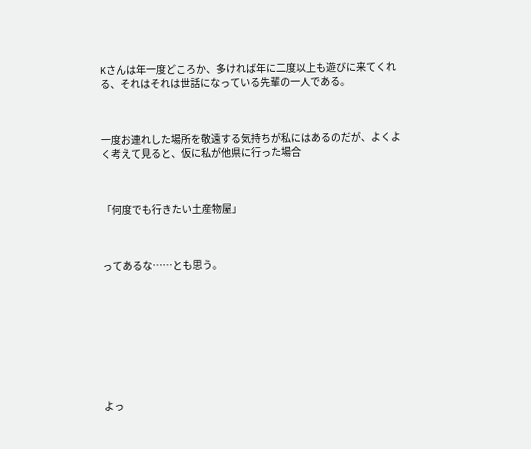Kさんは年一度どころか、多ければ年に二度以上も遊びに来てくれる、それはそれは世話になっている先輩の一人である。



一度お連れした場所を敬遠する気持ちが私にはあるのだが、よくよく考えて見ると、仮に私が他県に行った場合



「何度でも行きたい土産物屋」



ってあるな⋯⋯とも思う。









よっ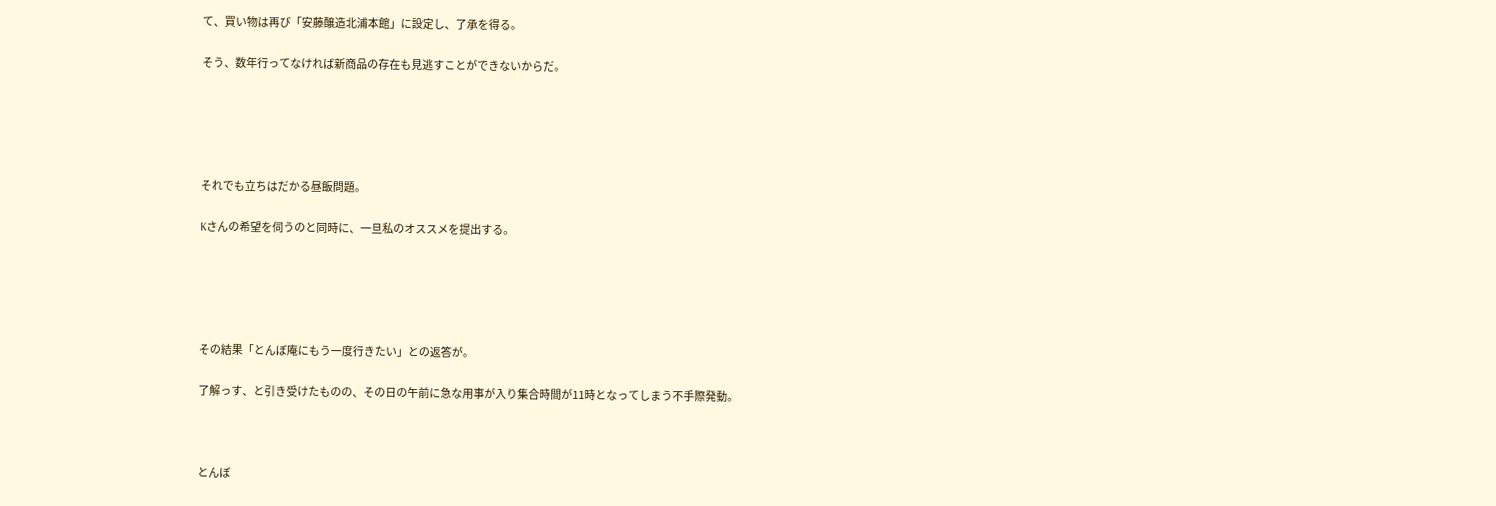て、買い物は再び「安藤醸造北浦本館」に設定し、了承を得る。

そう、数年行ってなければ新商品の存在も見逃すことができないからだ。





それでも立ちはだかる昼飯問題。

Kさんの希望を伺うのと同時に、一旦私のオススメを提出する。





その結果「とんぼ庵にもう一度行きたい」との返答が。

了解っす、と引き受けたものの、その日の午前に急な用事が入り集合時間が11時となってしまう不手際発動。



とんぼ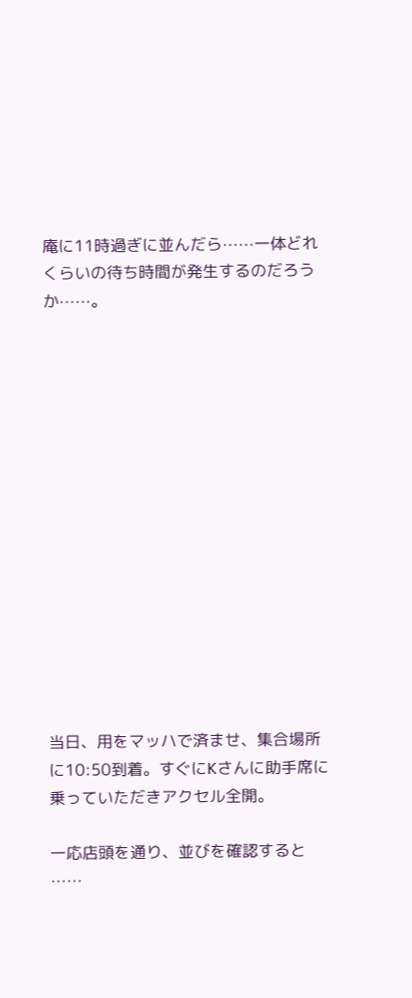庵に11時過ぎに並んだら⋯⋯一体どれくらいの待ち時間が発生するのだろうか⋯⋯。















当日、用をマッハで済ませ、集合場所に10:50到着。すぐにKさんに助手席に乗っていただきアクセル全開。

一応店頭を通り、並びを確認すると⋯⋯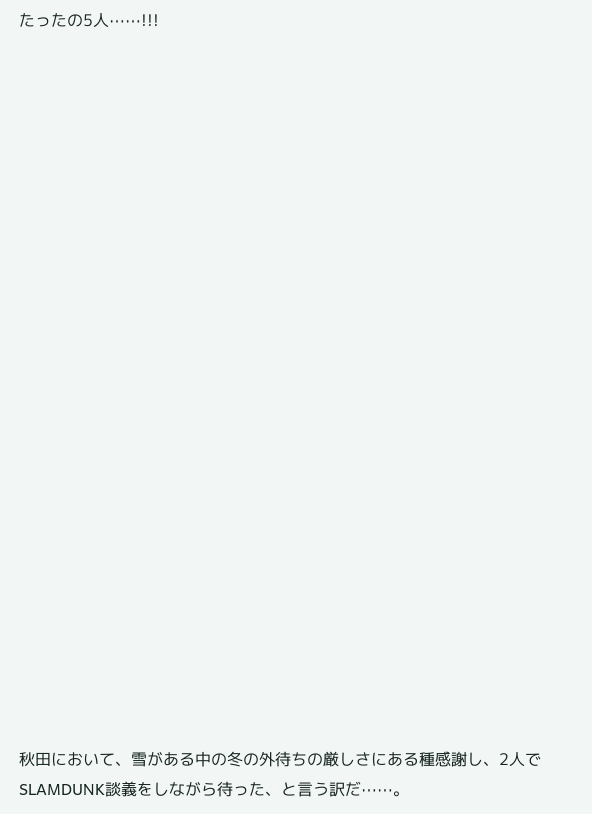たったの5人⋯⋯!!!























秋田において、雪がある中の冬の外待ちの厳しさにある種感謝し、2人でSLAMDUNK談義をしながら待った、と言う訳だ⋯⋯。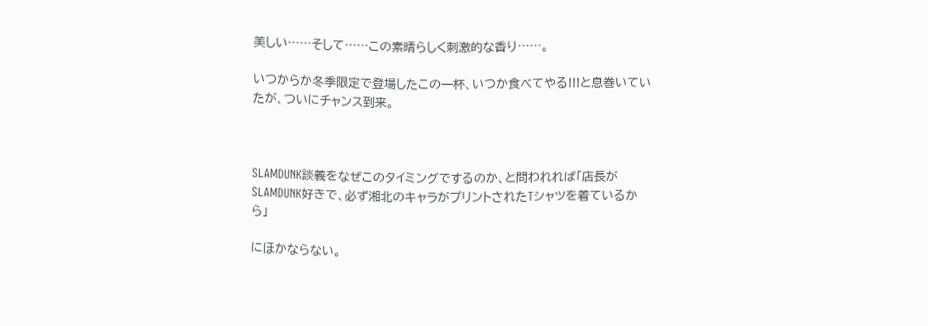美しい⋯⋯そして⋯⋯この素晴らしく刺激的な香り⋯⋯。

いつからか冬季限定で登場したこの一杯、いつか食べてやる!!!と息巻いていたが、ついにチャンス到来。



SLAMDUNK談義をなぜこのタイミングでするのか、と問われれば「店長がSLAMDUNK好きで、必ず湘北のキャラがプリントされたTシャツを着ているから」

にほかならない。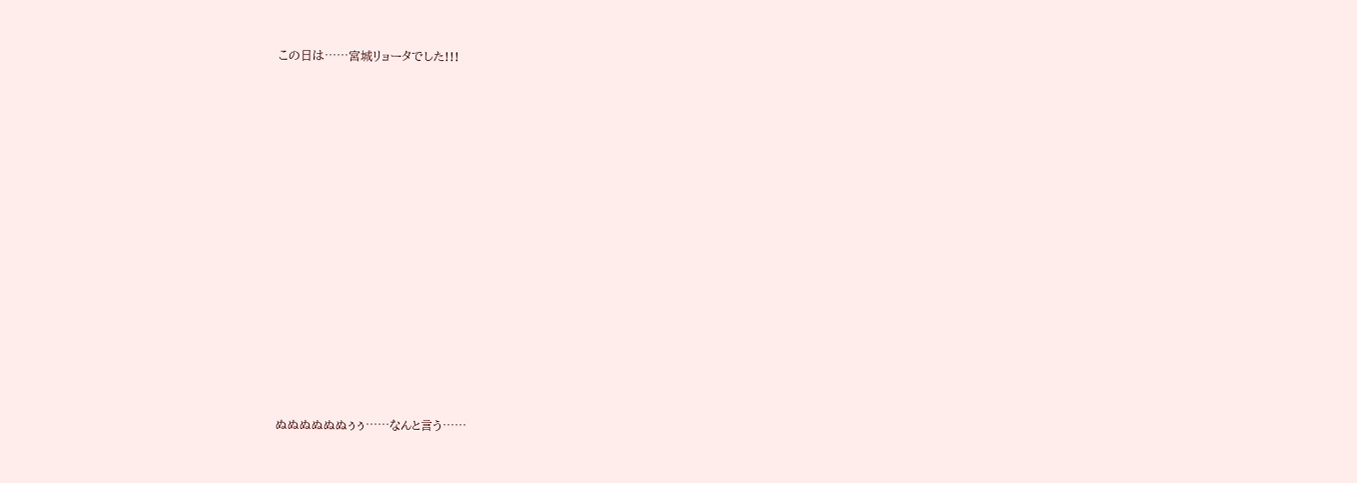この日は⋯⋯宮城リョータでした!!!





















ぬぬぬぬぬぬぅぅ⋯⋯なんと言う⋯⋯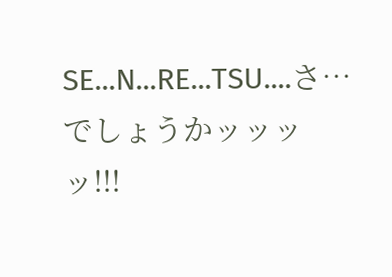SE...N...RE...TSU....さ⋯でしょうかッッッッ!!!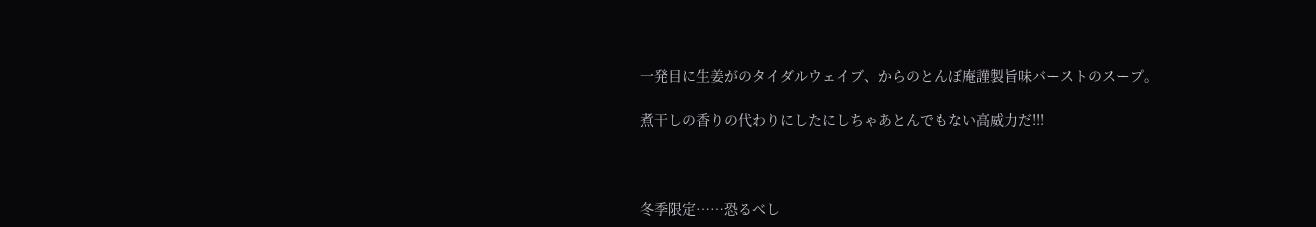一発目に生姜がのタイダルウェイブ、からのとんぼ庵謹製旨味バーストのスープ。

煮干しの香りの代わりにしたにしちゃあとんでもない高威力だ!!!



冬季限定⋯⋯恐るべし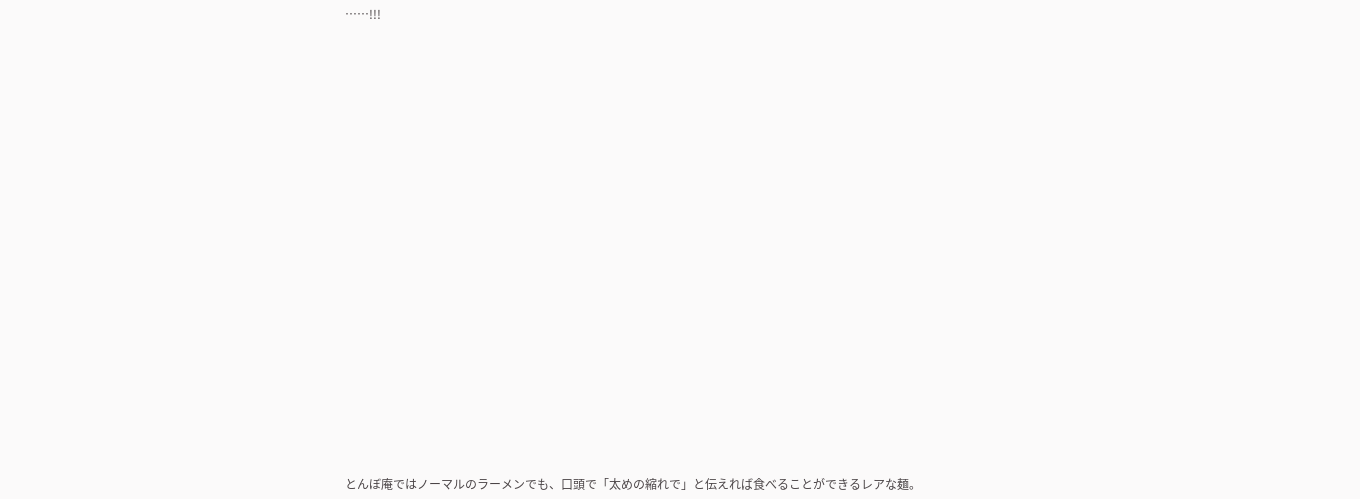⋯⋯!!!























とんぼ庵ではノーマルのラーメンでも、口頭で「太めの縮れで」と伝えれば食べることができるレアな麺。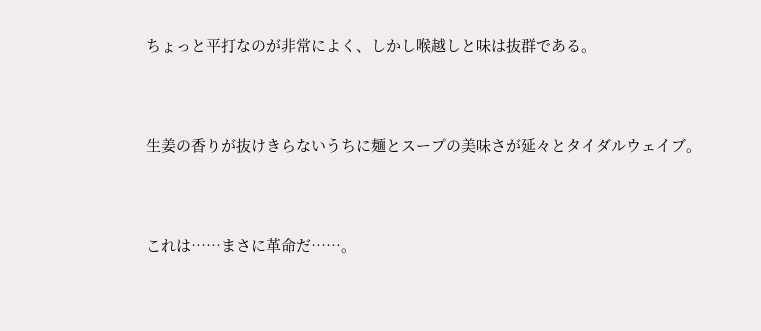ちょっと平打なのが非常によく、しかし喉越しと味は抜群である。



生姜の香りが抜けきらないうちに麺とスープの美味さが延々とタイダルウェイブ。



これは⋯⋯まさに革命だ⋯⋯。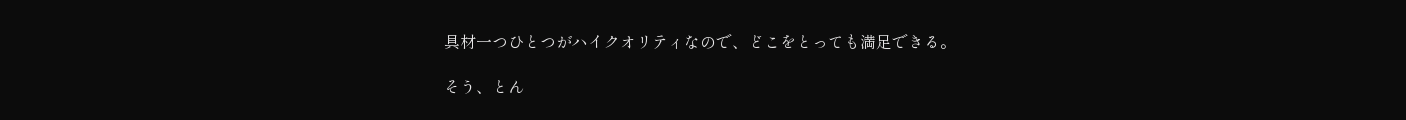具材一つひとつがハイクオリティなので、どこをとっても満足できる。

そう、とん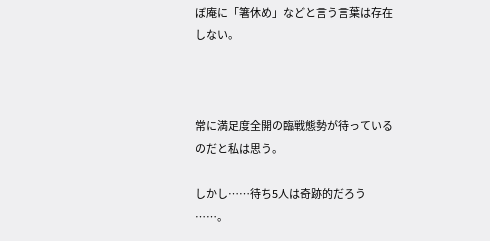ぼ庵に「箸休め」などと言う言葉は存在しない。



常に満足度全開の臨戦態勢が待っているのだと私は思う。

しかし⋯⋯待ち5人は奇跡的だろう⋯⋯。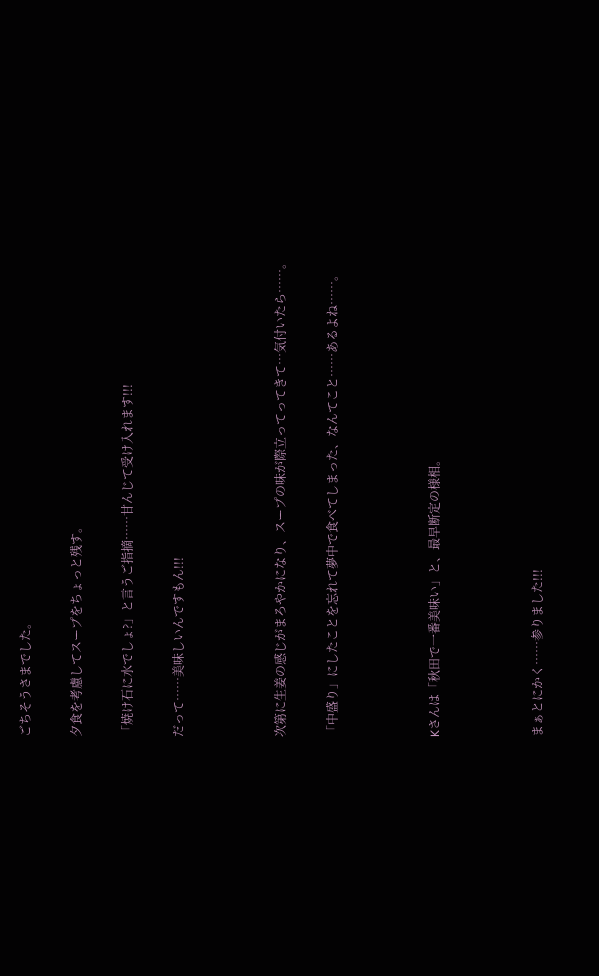ごちそうさまでした。

夕食を考慮してスープをちょっと残す。

「焼け石に水でしょ?」と言うご指摘⋯⋯甘んじて受け入れます!!!

だって⋯⋯美味しいんですもん!!!



次第に生姜の感じがまろやかになり、スープの味が際立ってってきて⋯気付いたら⋯⋯。

「中盛り」にしたことを忘れて夢中で食べてしまった、なんてこと⋯⋯あるよね⋯⋯。



Kさんは「秋田で一番美味い」と、最早断定の様相。



まぁとにかく⋯⋯参りました!!!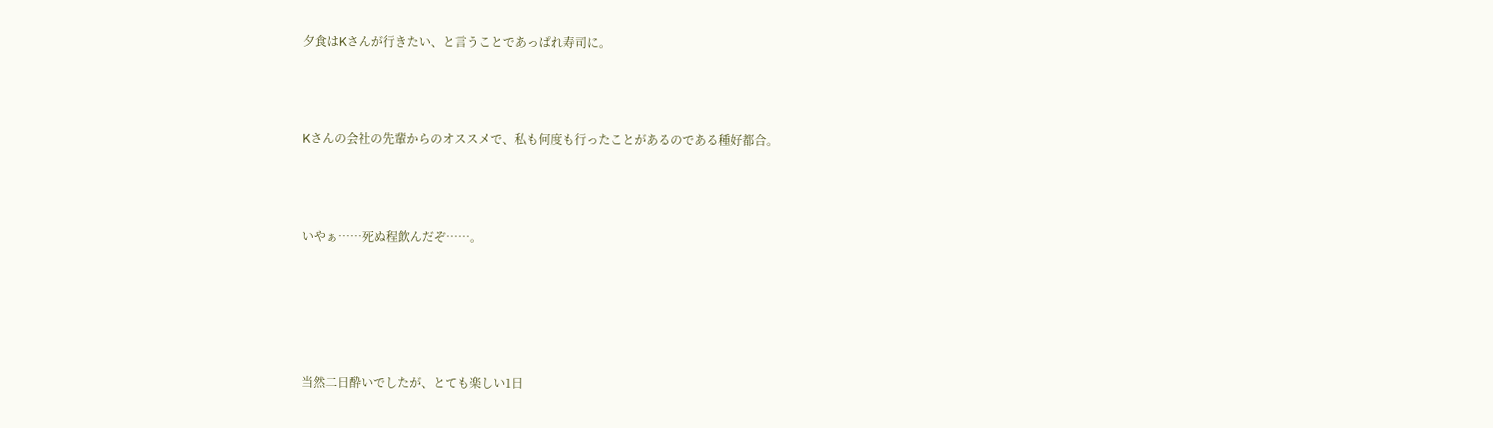夕食はKさんが行きたい、と言うことであっぱれ寿司に。



Kさんの会社の先輩からのオススメで、私も何度も行ったことがあるのである種好都合。



いやぁ⋯⋯死ぬ程飲んだぞ⋯⋯。





当然二日酔いでしたが、とても楽しい1日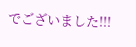でございました!!!